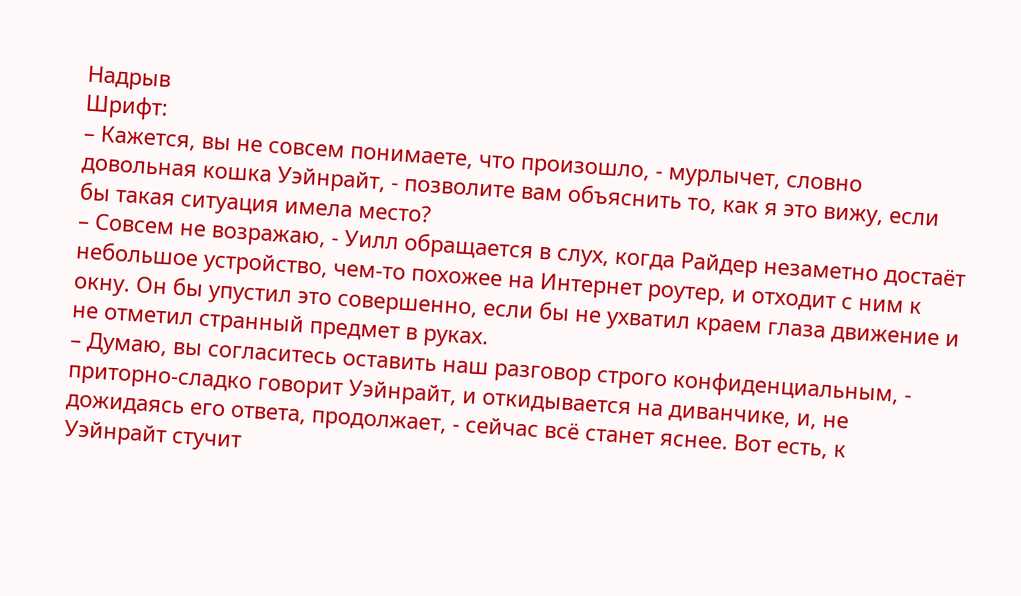Надрыв
Шрифт:
– Кажется, вы не совсем понимаете, что произошло, - мурлычет, словно довольная кошка Уэйнрайт, - позволите вам объяснить то, как я это вижу, если бы такая ситуация имела место?
– Совсем не возражаю, - Уилл обращается в слух, когда Райдер незаметно достаёт небольшое устройство, чем-то похожее на Интернет роутер, и отходит с ним к окну. Он бы упустил это совершенно, если бы не ухватил краем глаза движение и не отметил странный предмет в руках.
– Думаю, вы согласитесь оставить наш разговор строго конфиденциальным, - приторно-сладко говорит Уэйнрайт, и откидывается на диванчике, и, не дожидаясь его ответа, продолжает, - сейчас всё станет яснее. Вот есть, к
Уэйнрайт стучит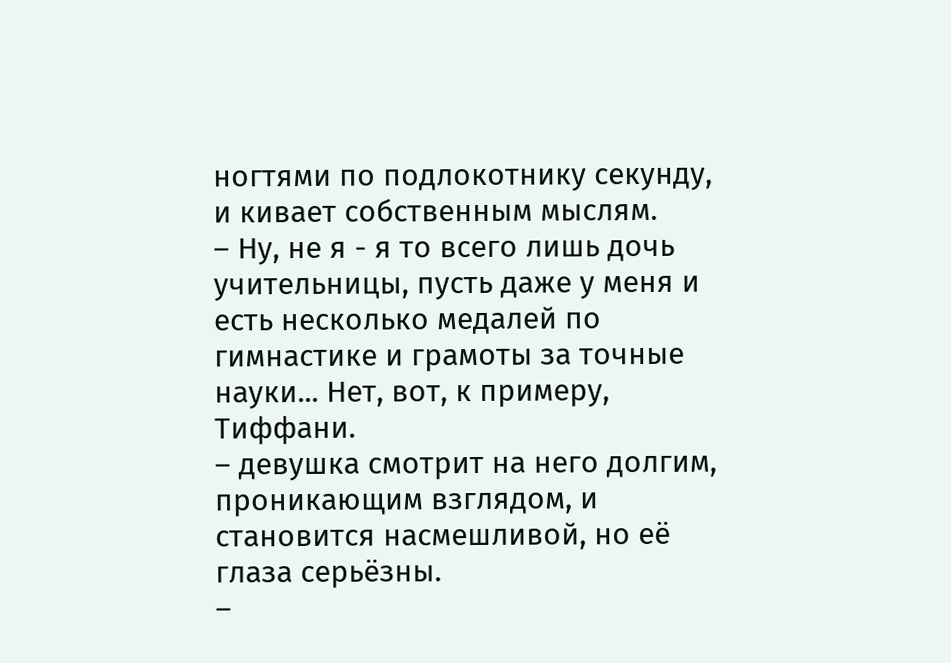ногтями по подлокотнику секунду, и кивает собственным мыслям.
– Ну, не я - я то всего лишь дочь учительницы, пусть даже у меня и есть несколько медалей по гимнастике и грамоты за точные науки... Нет, вот, к примеру, Тиффани.
– девушка смотрит на него долгим, проникающим взглядом, и становится насмешливой, но её глаза серьёзны.
–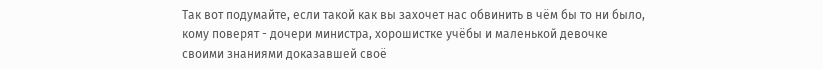Так вот подумайте, если такой как вы захочет нас обвинить в чём бы то ни было, кому поверят - дочери министра, хорошистке учёбы и маленькой девочке своими знаниями доказавшей своё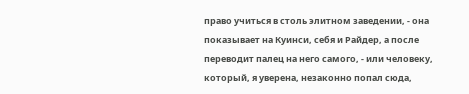право учиться в столь элитном заведении, - она показывает на Куинси, себя и Райдер, а после переводит палец на него самого, - или человеку, который, я уверена, незаконно попал сюда,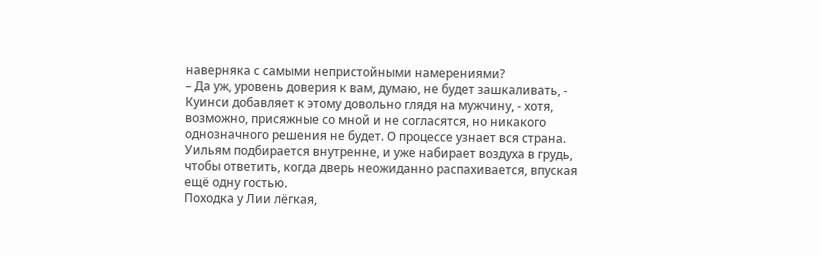наверняка с самыми непристойными намерениями?
– Да уж, уровень доверия к вам, думаю, не будет зашкаливать, - Куинси добавляет к этому довольно глядя на мужчину, - хотя, возможно, присяжные со мной и не согласятся, но никакого однозначного решения не будет. О процессе узнает вся страна.
Уильям подбирается внутренне, и уже набирает воздуха в грудь, чтобы ответить, когда дверь неожиданно распахивается, впуская ещё одну гостью.
Походка у Лии лёгкая,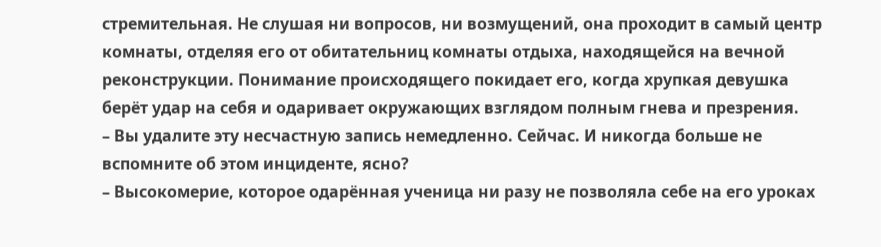стремительная. Не слушая ни вопросов, ни возмущений, она проходит в самый центр комнаты, отделяя его от обитательниц комнаты отдыха, находящейся на вечной реконструкции. Понимание происходящего покидает его, когда хрупкая девушка берёт удар на себя и одаривает окружающих взглядом полным гнева и презрения.
– Вы удалите эту несчастную запись немедленно. Сейчас. И никогда больше не вспомните об этом инциденте, ясно?
– Высокомерие, которое одарённая ученица ни разу не позволяла себе на его уроках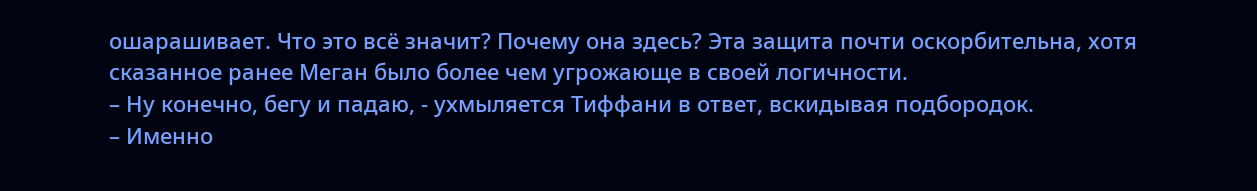ошарашивает. Что это всё значит? Почему она здесь? Эта защита почти оскорбительна, хотя сказанное ранее Меган было более чем угрожающе в своей логичности.
– Ну конечно, бегу и падаю, - ухмыляется Тиффани в ответ, вскидывая подбородок.
– Именно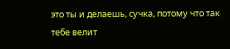это ты и делаешь, сучка, потому что так тебе велит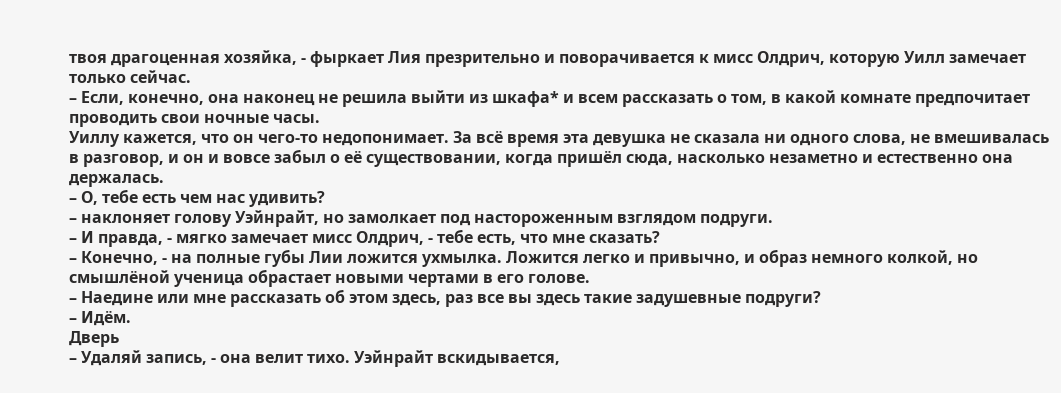твоя драгоценная хозяйка, - фыркает Лия презрительно и поворачивается к мисс Олдрич, которую Уилл замечает только сейчас.
– Если, конечно, она наконец не решила выйти из шкафа* и всем рассказать о том, в какой комнате предпочитает проводить свои ночные часы.
Уиллу кажется, что он чего-то недопонимает. За всё время эта девушка не сказала ни одного слова, не вмешивалась в разговор, и он и вовсе забыл о её существовании, когда пришёл сюда, насколько незаметно и естественно она держалась.
– О, тебе есть чем нас удивить?
– наклоняет голову Уэйнрайт, но замолкает под настороженным взглядом подруги.
– И правда, - мягко замечает мисс Олдрич, - тебе есть, что мне сказать?
– Конечно, - на полные губы Лии ложится ухмылка. Ложится легко и привычно, и образ немного колкой, но смышлёной ученица обрастает новыми чертами в его голове.
– Наедине или мне рассказать об этом здесь, раз все вы здесь такие задушевные подруги?
– Идём.
Дверь
– Удаляй запись, - она велит тихо. Уэйнрайт вскидывается,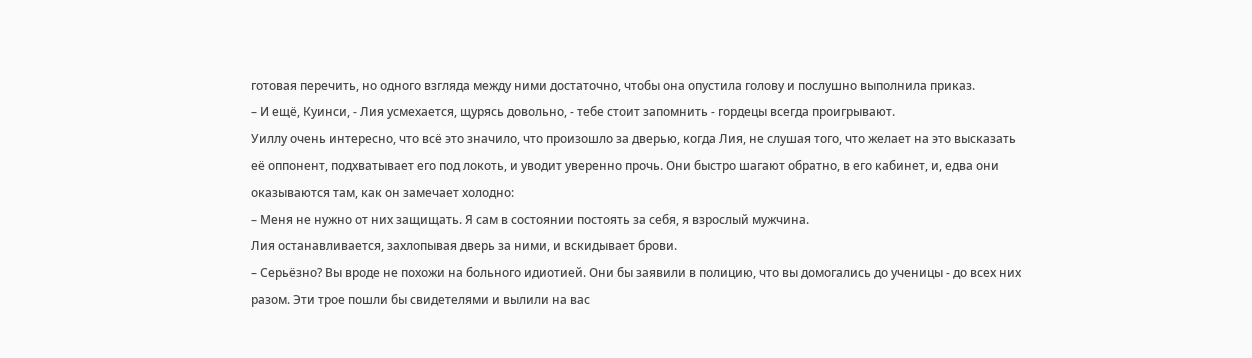готовая перечить, но одного взгляда между ними достаточно, чтобы она опустила голову и послушно выполнила приказ.
– И ещё, Куинси, - Лия усмехается, щурясь довольно, - тебе стоит запомнить - гордецы всегда проигрывают.
Уиллу очень интересно, что всё это значило, что произошло за дверью, когда Лия, не слушая того, что желает на это высказать её оппонент, подхватывает его под локоть, и уводит уверенно прочь. Они быстро шагают обратно, в его кабинет, и, едва они оказываются там, как он замечает холодно:
– Меня не нужно от них защищать. Я сам в состоянии постоять за себя, я взрослый мужчина.
Лия останавливается, захлопывая дверь за ними, и вскидывает брови.
– Серьёзно? Вы вроде не похожи на больного идиотией. Они бы заявили в полицию, что вы домогались до ученицы - до всех них разом. Эти трое пошли бы свидетелями и вылили на вас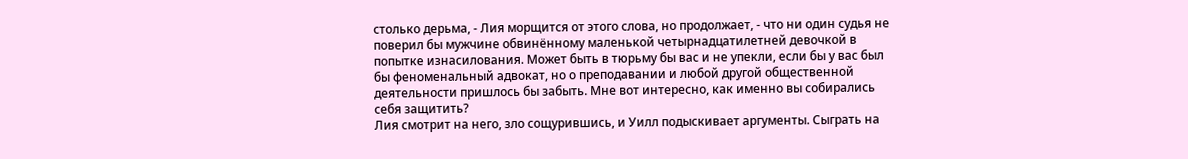столько дерьма, - Лия морщится от этого слова, но продолжает, - что ни один судья не поверил бы мужчине обвинённому маленькой четырнадцатилетней девочкой в попытке изнасилования. Может быть в тюрьму бы вас и не упекли, если бы у вас был бы феноменальный адвокат, но о преподавании и любой другой общественной деятельности пришлось бы забыть. Мне вот интересно, как именно вы собирались себя защитить?
Лия смотрит на него, зло сощурившись, и Уилл подыскивает аргументы. Сыграть на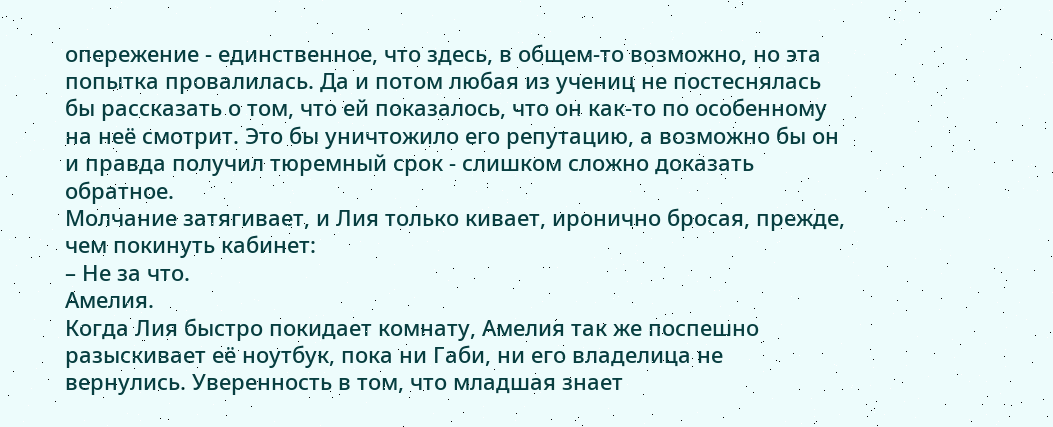опережение - единственное, что здесь, в общем-то возможно, но эта попытка провалилась. Да и потом любая из учениц не постеснялась бы рассказать о том, что ей показалось, что он как-то по особенному на неё смотрит. Это бы уничтожило его репутацию, а возможно бы он и правда получил тюремный срок - слишком сложно доказать обратное.
Молчание затягивает, и Лия только кивает, иронично бросая, прежде, чем покинуть кабинет:
– Не за что.
Амелия.
Когда Лия быстро покидает комнату, Амелия так же поспешно разыскивает её ноутбук, пока ни Габи, ни его владелица не вернулись. Уверенность в том, что младшая знает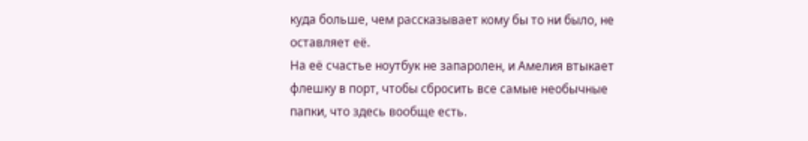куда больше, чем рассказывает кому бы то ни было, не оставляет её.
На её счастье ноутбук не запаролен, и Амелия втыкает флешку в порт, чтобы сбросить все самые необычные папки, что здесь вообще есть.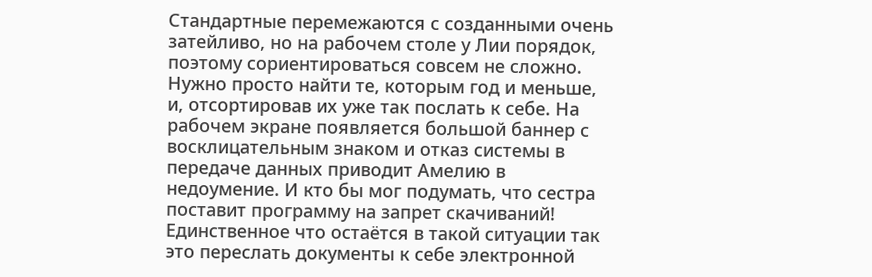Стандартные перемежаются с созданными очень затейливо, но на рабочем столе у Лии порядок, поэтому сориентироваться совсем не сложно. Нужно просто найти те, которым год и меньше, и, отсортировав их уже так послать к себе. На рабочем экране появляется большой баннер с восклицательным знаком и отказ системы в передаче данных приводит Амелию в недоумение. И кто бы мог подумать, что сестра поставит программу на запрет скачиваний!
Единственное что остаётся в такой ситуации так это переслать документы к себе электронной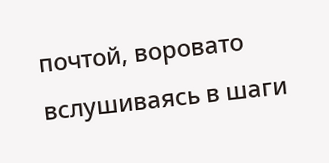почтой, воровато вслушиваясь в шаги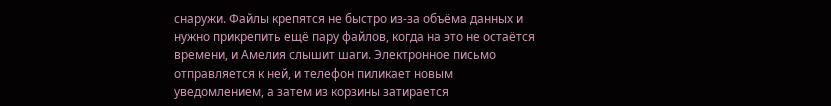снаружи. Файлы крепятся не быстро из-за объёма данных и нужно прикрепить ещё пару файлов, когда на это не остаётся времени, и Амелия слышит шаги. Электронное письмо отправляется к ней, и телефон пиликает новым уведомлением, а затем из корзины затирается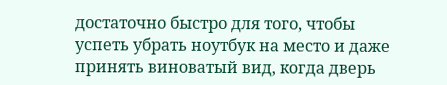достаточно быстро для того, чтобы успеть убрать ноутбук на место и даже принять виноватый вид, когда дверь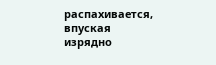распахивается, впуская изрядно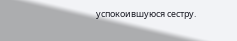успокоившуюся сестру.